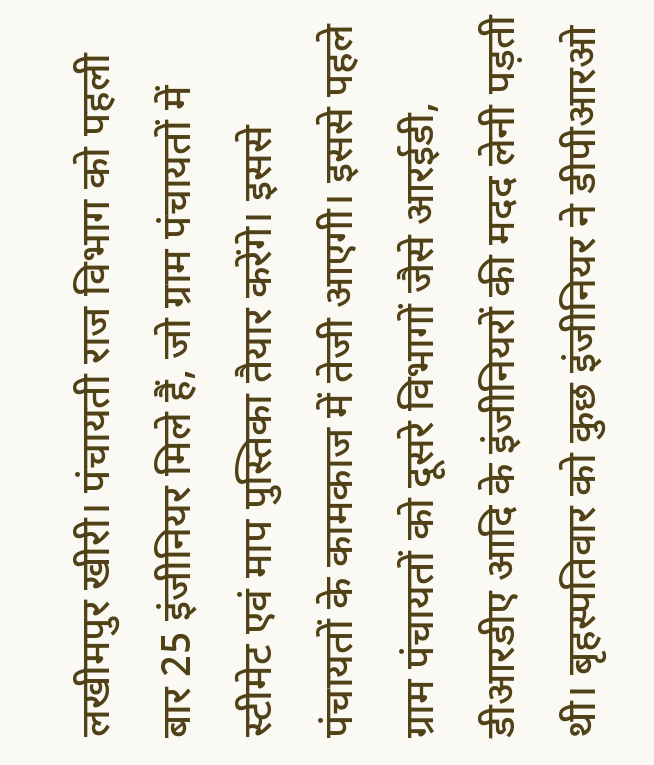लखीमपुर खीरी। पंचायती राज विभाग को पहली बार 25 इंजीनियर मिले हैं, जो ग्राम पंचायतों में स्टीमेट एवं माप पुस्तिका तैयार करेंगे। इससे पंचायतों के कामकाज में तेजी आएगी। इससे पहले ग्राम पंचायतों को दूसरे विभागों जैसे आरईडी, डीआरडीए आदि के इंजीनियरों की मदद लेनी पड़ती थी। बृहस्पतिवार को कुछ इंजीनियर ने डीपीआरओ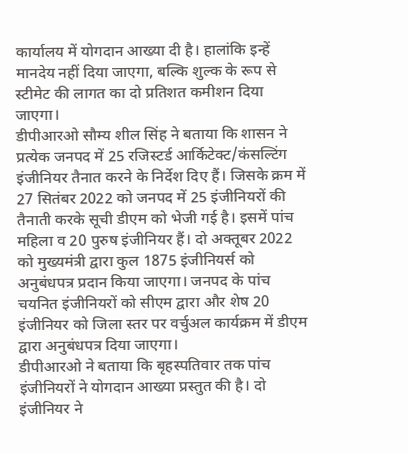कार्यालय में योगदान आख्या दी है। हालांकि इन्हें मानदेय नहीं दिया जाएगा, बल्कि शुल्क के रूप से स्टीमेट की लागत का दो प्रतिशत कमीशन दिया जाएगा।
डीपीआरओ सौम्य शील सिंह ने बताया कि शासन ने प्रत्येक जनपद में 25 रजिस्टर्ड आर्किटेक्ट/कंसल्टिंग इंजीनियर तैनात करने के निर्देश दिए हैं। जिसके क्रम में 27 सितंबर 2022 को जनपद में 25 इंजीनियरों की तैनाती करके सूची डीएम को भेजी गई है। इसमें पांच महिला व 20 पुरुष इंजीनियर हैं। दो अक्तूबर 2022 को मुख्यमंत्री द्वारा कुल 1875 इंजीनियर्स को अनुबंधपत्र प्रदान किया जाएगा। जनपद के पांच चयनित इंजीनियरों को सीएम द्वारा और शेष 20 इंजीनियर को जिला स्तर पर वर्चुअल कार्यक्रम में डीएम द्वारा अनुबंधपत्र दिया जाएगा।
डीपीआरओ ने बताया कि बृहस्पतिवार तक पांच इंजीनियरों ने योगदान आख्या प्रस्तुत की है। दो इंजीनियर ने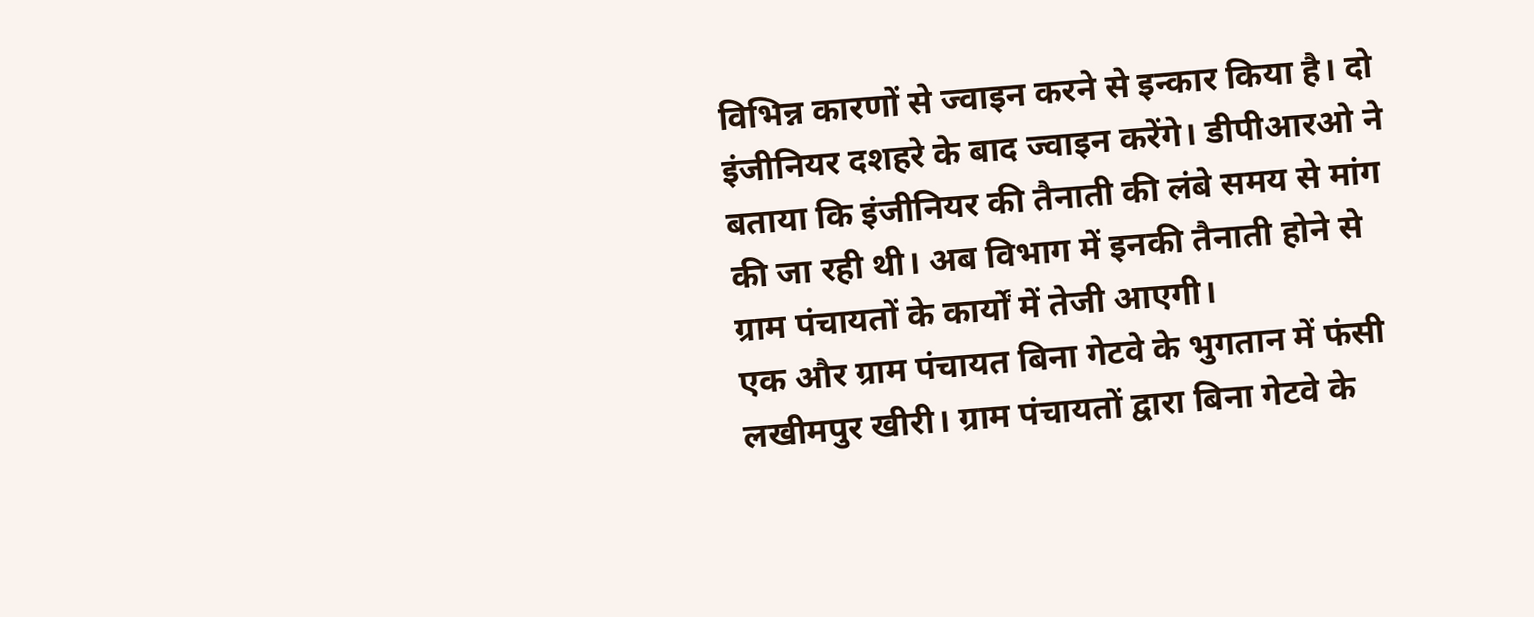विभिन्न कारणों से ज्वाइन करने से इन्कार किया है। दो इंजीनियर दशहरे के बाद ज्वाइन करेंगे। डीपीआरओ ने बताया कि इंजीनियर की तैनाती की लंबे समय से मांग की जा रही थी। अब विभाग में इनकी तैनाती होने से ग्राम पंचायतों के कार्यों में तेजी आएगी।
एक और ग्राम पंचायत बिना गेटवे के भुगतान में फंसी
लखीमपुर खीरी। ग्राम पंचायतों द्वारा बिना गेटवे के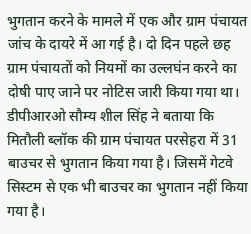भुगतान करने के मामले में एक और ग्राम पंचायत जांच के दायरे में आ गई है। दो दिन पहले छह ग्राम पंचायतों को नियमों का उल्लघंन करने का दोषी पाए जाने पर नोटिस जारी किया गया था। डीपीआरओ सौम्य शील सिंह ने बताया कि मितौली ब्लॉक की ग्राम पंचायत परसेहरा में 31 बाउचर से भुगतान किया गया है। जिसमें गेटवे सिस्टम से एक भी बाउचर का भुगतान नहीं किया गया है।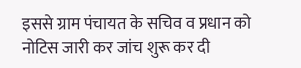इससे ग्राम पंचायत के सचिव व प्रधान को नोटिस जारी कर जांच शुरू कर दी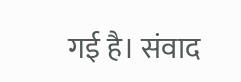गई है। संवाद